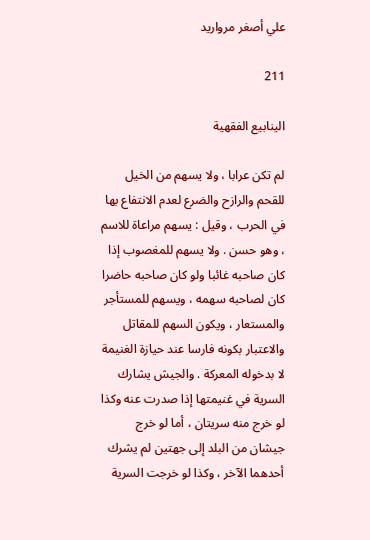علي أصغر مرواريد

211

الينابيع الفقهية

لم تكن عرابا ، ولا يسهم من الخيل للقحم والرازح والضرع لعدم الانتفاع بها في الحرب ، وقيل : يسهم مراعاة للاسم ، وهو حسن . ولا يسهم للمغصوب إذا كان صاحبه غائبا ولو كان صاحبه حاضرا كان لصاحبه سهمه ، ويسهم للمستأجر والمستعار ، ويكون السهم للمقاتل والاعتبار بكونه فارسا عند حيازة الغنيمة لا بدخوله المعركة . والجيش يشارك السرية في غنيمتها إذا صدرت عنه وكذا لو خرج منه سريتان ، أما لو خرج جيشان من البلد إلى جهتين لم يشرك أحدهما الآخر ، وكذا لو خرجت السرية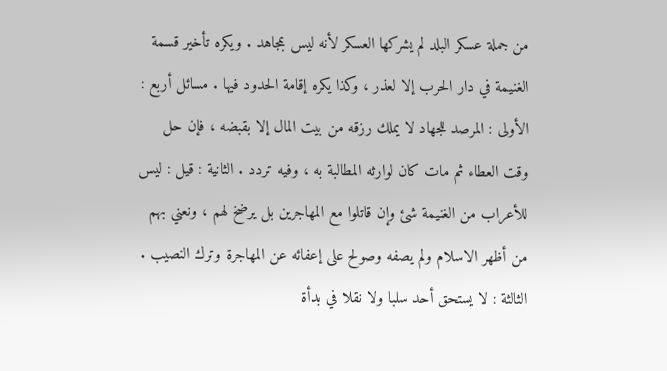من جملة عسكر البلد لم يشركها العسكر لأنه ليس بمجاهد . ويكره تأخير قسمة الغنيمة في دار الحرب إلا لعذر ، وكذا يكره إقامة الحدود فيها . مسائل أربع : الأولى : المرصد للجهاد لا يملك رزقه من بيت المال إلا بقبضه ، فإن حل وقت العطاء ثم مات كان لوارثه المطالبة به ، وفيه تردد . الثانية : قيل : ليس للأعراب من الغنيمة شئ وإن قاتلوا مع المهاجرين بل يرضخ لهم ، ونعني بهم من أظهر الاسلام ولم يصفه وصولح على إعفائه عن المهاجرة وترك النصيب . الثالثة : لا يستحق أحد سلبا ولا نقلا في بدأة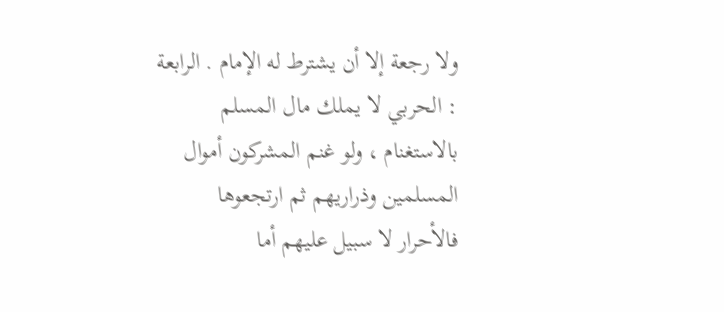ولا رجعة إلا أن يشترط له الإمام . الرابعة : الحربي لا يملك مال المسلم بالاستغنام ، ولو غنم المشركون أموال المسلمين وذراريهم ثم ارتجعوها فالأحرار لا سبيل عليهم أما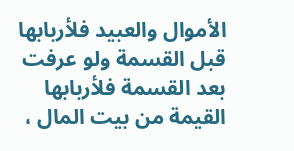الأموال والعبيد فلأربابها قبل القسمة ولو عرفت بعد القسمة فلأربابها القيمة من بيت المال ،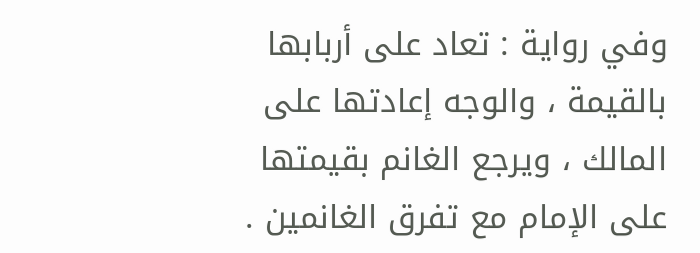وفي رواية : تعاد على أربابها بالقيمة ، والوجه إعادتها على المالك ، ويرجع الغانم بقيمتها على الإمام مع تفرق الغانمين .